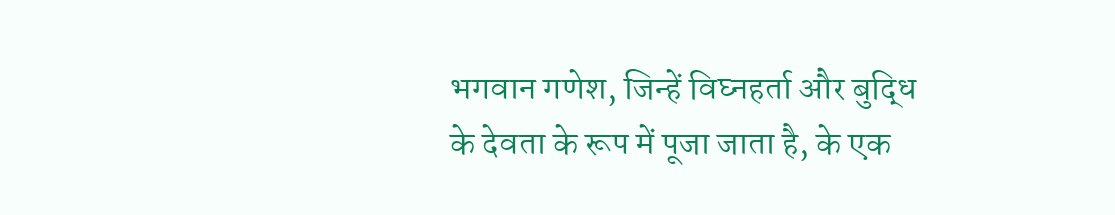भगवान गणेश, जिन्हें विघ्नहर्ता और बुद्धि के देवता के रूप में पूजा जाता है, के एक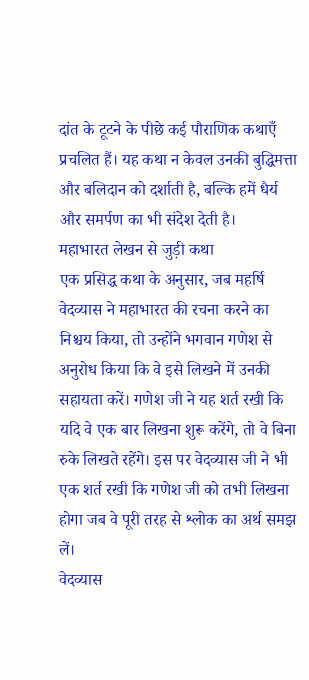दांत के टूटने के पीछे कई पौराणिक कथाएँ प्रचलित हैं। यह कथा न केवल उनकी बुद्धिमत्ता और बलिदान को दर्शाती है, बल्कि हमें धैर्य और समर्पण का भी संदेश देती है।
महाभारत लेखन से जुड़ी कथा
एक प्रसिद्ध कथा के अनुसार, जब महर्षि वेदव्यास ने महाभारत की रचना करने का निश्चय किया, तो उन्होंने भगवान गणेश से अनुरोध किया कि वे इसे लिखने में उनकी सहायता करें। गणेश जी ने यह शर्त रखी कि यदि वे एक बार लिखना शुरू करेंगे, तो वे बिना रुके लिखते रहेंगे। इस पर वेदव्यास जी ने भी एक शर्त रखी कि गणेश जी को तभी लिखना होगा जब वे पूरी तरह से श्लोक का अर्थ समझ लें।
वेदव्यास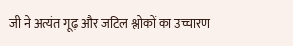जी ने अत्यंत गूढ़ और जटिल श्लोकों का उच्चारण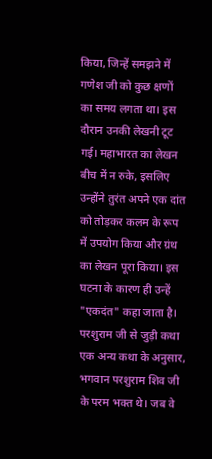किया, जिन्हें समझने में गणेश जी को कुछ क्षणों का समय लगता था। इस दौरान उनकी लेखनी टूट गई। महाभारत का लेखन बीच में न रुके, इसलिए उन्होंने तुरंत अपने एक दांत को तोड़कर कलम के रूप में उपयोग किया और ग्रंथ का लेखन पूरा किया। इस घटना के कारण ही उन्हें "एकदंत" कहा जाता है।
परशुराम जी से जुड़ी कथा
एक अन्य कथा के अनुसार, भगवान परशुराम शिव जी के परम भक्त थे। जब वे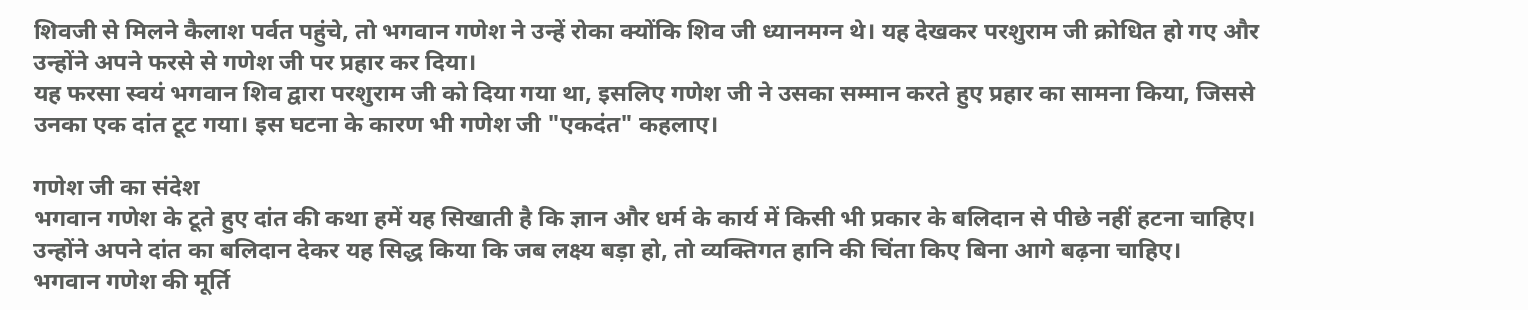शिवजी से मिलने कैलाश पर्वत पहुंचे, तो भगवान गणेश ने उन्हें रोका क्योंकि शिव जी ध्यानमग्न थे। यह देखकर परशुराम जी क्रोधित हो गए और उन्होंने अपने फरसे से गणेश जी पर प्रहार कर दिया।
यह फरसा स्वयं भगवान शिव द्वारा परशुराम जी को दिया गया था, इसलिए गणेश जी ने उसका सम्मान करते हुए प्रहार का सामना किया, जिससे उनका एक दांत टूट गया। इस घटना के कारण भी गणेश जी "एकदंत" कहलाए।

गणेश जी का संदेश
भगवान गणेश के टूते हुए दांत की कथा हमें यह सिखाती है कि ज्ञान और धर्म के कार्य में किसी भी प्रकार के बलिदान से पीछे नहीं हटना चाहिए। उन्होंने अपने दांत का बलिदान देकर यह सिद्ध किया कि जब लक्ष्य बड़ा हो, तो व्यक्तिगत हानि की चिंता किए बिना आगे बढ़ना चाहिए।
भगवान गणेश की मूर्ति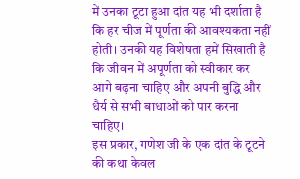में उनका टूटा हुआ दांत यह भी दर्शाता है कि हर चीज में पूर्णता की आवश्यकता नहीं होती। उनकी यह विशेषता हमें सिखाती है कि जीवन में अपूर्णता को स्वीकार कर आगे बढ़ना चाहिए और अपनी बुद्धि और धैर्य से सभी बाधाओं को पार करना चाहिए।
इस प्रकार, गणेश जी के एक दांत के टूटने की कथा केवल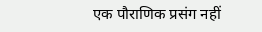एक पौराणिक प्रसंग नहीं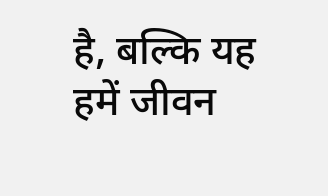है, बल्कि यह हमें जीवन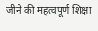जीने की महत्वपूर्ण शिक्षा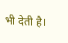भी देती है।